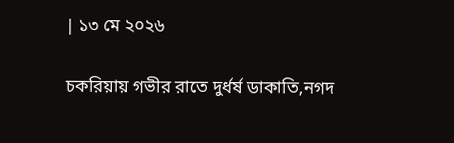| ১৩ মে ২০২৬

চকরিয়ায় গভীর রাতে দুর্ধর্ষ ডাকাতি,নগদ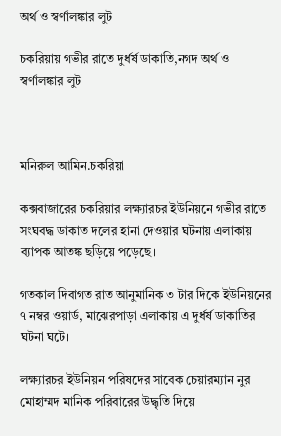অর্থ ও স্বর্ণালঙ্কার লুট

চকরিয়ায় গভীর রাতে দুর্ধর্ষ ডাকাতি,নগদ অর্থ ও স্বর্ণালঙ্কার লুট



মনিরুল আমিন.চকরিয়া

কক্সবাজারের চকরিয়ার লক্ষ্যারচর ইউনিয়নে গভীর রাতে সংঘবদ্ধ ডাকাত দলের হানা দেওয়ার ঘটনায় এলাকায় ব্যাপক আতঙ্ক ছড়িয়ে পড়েছে।

গতকাল দিবাগত রাত আনুমানিক ৩ টার দিকে ইউনিয়নের ৭ নম্বর ওয়ার্ড, মাঝেরপাড়া এলাকায় এ দুর্ধর্ষ ডাকাতির ঘটনা ঘটে।

লক্ষ্যারচর ইউনিয়ন পরিষদের সাবেক চেয়ারম্যান নুর মোহাম্মদ মানিক পরিবারের উদ্ধৃতি দিয়ে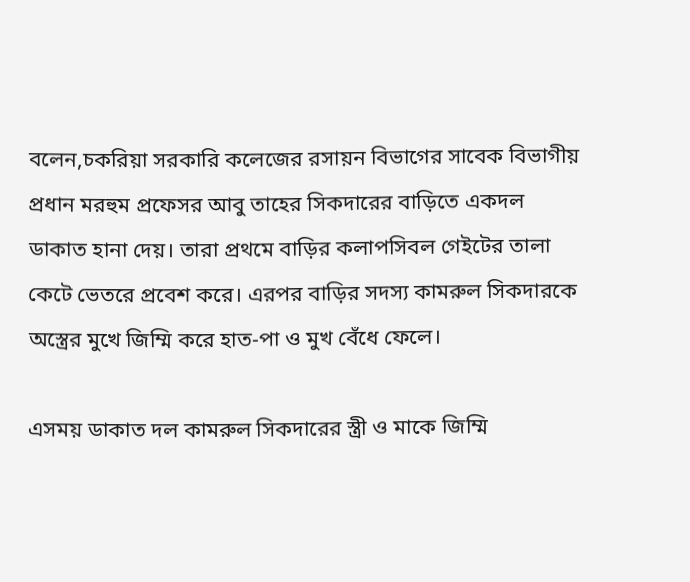বলেন,চকরিয়া সরকারি কলেজের রসায়ন বিভাগের সাবেক বিভাগীয় প্রধান মরহুম প্রফেসর আবু তাহের সিকদারের বাড়িতে একদল ডাকাত হানা দেয়। তারা প্রথমে বাড়ির কলাপসিবল গেইটের তালা কেটে ভেতরে প্রবেশ করে। এরপর বাড়ির সদস্য কামরুল সিকদারকে অস্ত্রের মুখে জিম্মি করে হাত-পা ও মুখ বেঁধে ফেলে।

এসময় ডাকাত দল কামরুল সিকদারের স্ত্রী ও মাকে জিম্মি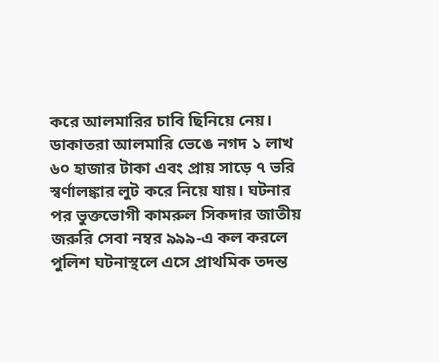করে আলমারির চাবি ছিনিয়ে নেয়। ডাকাতরা আলমারি ভেঙে নগদ ১ লাখ ৬০ হাজার টাকা এবং প্রায় সাড়ে ৭ ভরি স্বর্ণালঙ্কার লুট করে নিয়ে যায়। ঘটনার পর ভুক্তভোগী কামরুল সিকদার জাতীয় জরুরি সেবা নম্বর ৯৯৯-এ কল করলে পুলিশ ঘটনাস্থলে এসে প্রাথমিক তদন্ত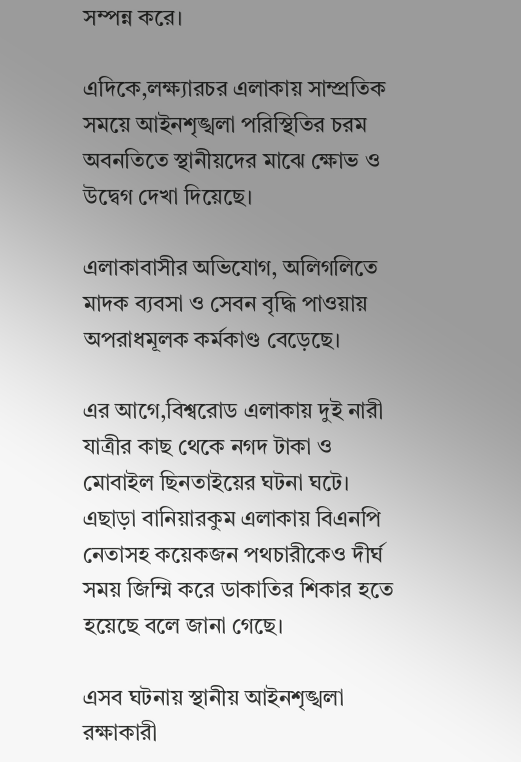সম্পন্ন করে।

এদিকে,লক্ষ্যারচর এলাকায় সাম্প্রতিক সময়ে আইনশৃঙ্খলা পরিস্থিতির চরম অবনতিতে স্থানীয়দের মাঝে ক্ষোভ ও উদ্বেগ দেখা দিয়েছে।

এলাকাবাসীর অভিযোগ, অলিগলিতে মাদক ব্যবসা ও সেবন বৃদ্ধি পাওয়ায় অপরাধমূলক কর্মকাণ্ড বেড়েছে।

এর আগে,বিশ্বরোড এলাকায় দুই নারী যাত্রীর কাছ থেকে নগদ টাকা ও মোবাইল ছিনতাইয়ের ঘটনা ঘটে। এছাড়া বানিয়ারকুম এলাকায় বিএনপি নেতাসহ কয়েকজন পথচারীকেও দীর্ঘ সময় জিম্মি করে ডাকাতির শিকার হতে হয়েছে বলে জানা গেছে।

এসব ঘটনায় স্থানীয় আইনশৃঙ্খলা রক্ষাকারী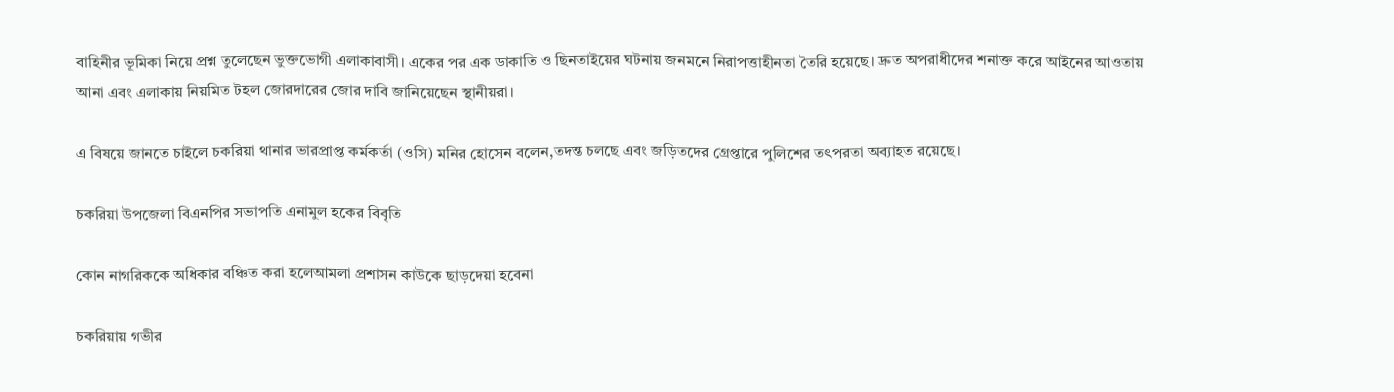বাহিনীর ভূমিকা নিয়ে প্রশ্ন তুলেছেন ভুক্তভোগী এলাকাবাসী। একের পর এক ডাকাতি ও ছিনতাইয়ের ঘটনায় জনমনে নিরাপত্তাহীনতা তৈরি হয়েছে। দ্রুত অপরাধীদের শনাক্ত করে আইনের আওতায় আনা এবং এলাকায় নিয়মিত টহল জোরদারের জোর দাবি জানিয়েছেন স্থানীয়রা।

এ বিষয়ে জানতে চাইলে চকরিয়া থানার ভারপ্রাপ্ত কর্মকর্তা (ওসি) মনির হোসেন বলেন,তদন্ত চলছে এবং জড়িতদের গ্রেপ্তারে পুলিশের তৎপরতা অব্যাহত রয়েছে।

চকরিয়া উপজেলা বিএনপির সভাপতি এনামুল হকের বিবৃতি

কোন নাগরিককে অধিকার বঞ্চিত করা হলেআমলা প্রশাসন কাউকে ছাড়দেয়া হবেনা

চকরিয়ায় গভীর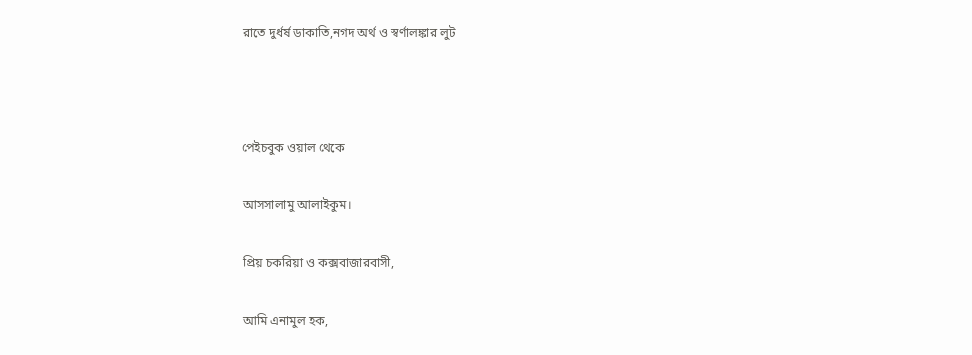রাতে দুর্ধর্ষ ডাকাতি,নগদ অর্থ ও স্বর্ণালঙ্কার লুট



পেইচবুক ওয়াল থেকে

আসসালামু আলাইকুম।

প্রিয় চকরিয়া ও কক্সবাজারবাসী,

আমি এনামুল হক,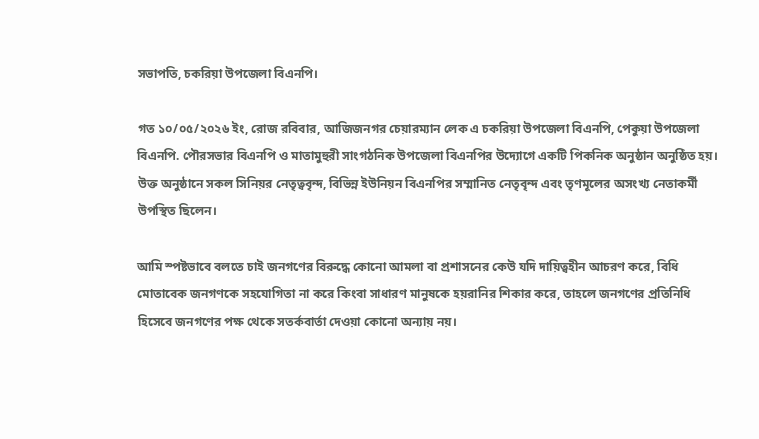সভাপতি, চকরিয়া উপজেলা বিএনপি।

গত ১০/০৫/২০২৬ ইং, রোজ রবিবার, আজিজনগর চেয়ারম্যান লেক এ চকরিয়া উপজেলা বিএনপি, পেকুয়া উপজেলা বিএনপি. পৌরসভার বিএনপি ও মাতামুহুরী সাংগঠনিক উপজেলা বিএনপির উদ্যোগে একটি পিকনিক অনুষ্ঠান অনুষ্ঠিত হয়। উক্ত অনুষ্ঠানে সকল সিনিয়র নেতৃত্ববৃন্দ, বিভিন্ন ইউনিয়ন বিএনপির সম্মানিত নেতৃবৃন্দ এবং তৃণমূলের অসংখ্য নেতাকর্মী উপস্থিত ছিলেন।

আমি স্পষ্টভাবে বলতে চাই জনগণের বিরুদ্ধে কোনো আমলা বা প্রশাসনের কেউ যদি দায়িত্বহীন আচরণ করে, বিধি মোতাবেক জনগণকে সহযোগিতা না করে কিংবা সাধারণ মানুষকে হয়রানির শিকার করে, তাহলে জনগণের প্রতিনিধি হিসেবে জনগণের পক্ষ থেকে সতর্কবার্তা দেওয়া কোনো অন্যায় নয়।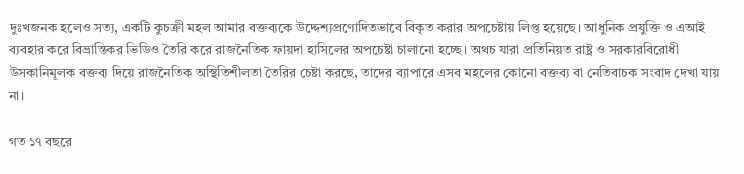দুঃখজনক হলেও সত্য, একটি কুচক্রী মহল আমার বক্তব্যকে উদ্দেশ্যপ্রণোদিতভাবে বিকৃত করার অপচেষ্টায় লিপ্ত হয়েছে। আধুনিক প্রযুক্তি ও এআই ব্যবহার করে বিভ্রান্তিকর ভিডিও তৈরি করে রাজনৈতিক ফায়দা হাসিলের অপচেষ্টা চালানো হচ্ছে। অথচ যারা প্রতিনিয়ত রাষ্ট্র ও সরকারবিরোধী উসকানিমূলক বক্তব্য দিয়ে রাজনৈতিক অস্থিতিশীলতা তৈরির চেষ্টা করছে, তাদের ব্যাপারে এসব মহলের কোনো বক্তব্য বা নেতিবাচক সংবাদ দেখা যায় না।

গত ১৭ বছরে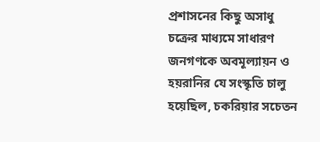প্রশাসনের কিছু অসাধু চক্রের মাধ্যমে সাধারণ জনগণকে অবমূল্যায়ন ও হয়রানির যে সংস্কৃতি চালু হয়েছিল, চকরিয়ার সচেতন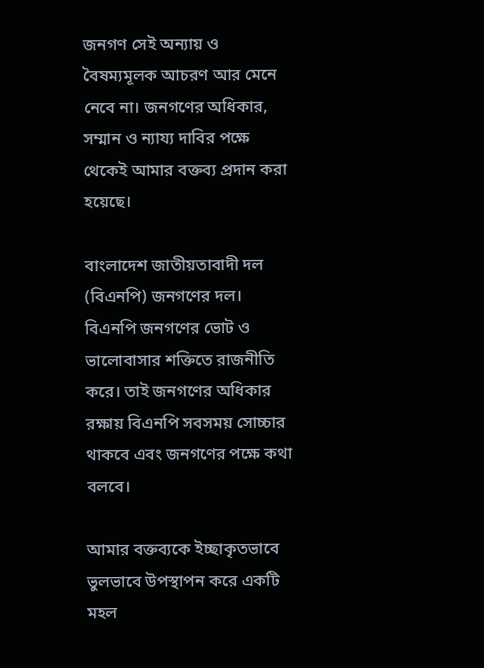জনগণ সেই অন্যায় ও বৈষম্যমূলক আচরণ আর মেনে নেবে না। জনগণের অধিকার, সম্মান ও ন্যায্য দাবির পক্ষে থেকেই আমার বক্তব্য প্রদান করা হয়েছে।

বাংলাদেশ জাতীয়তাবাদী দল (বিএনপি) জনগণের দল। বিএনপি জনগণের ভোট ও ভালোবাসার শক্তিতে রাজনীতি করে। তাই জনগণের অধিকার রক্ষায় বিএনপি সবসময় সোচ্চার থাকবে এবং জনগণের পক্ষে কথা বলবে।

আমার বক্তব্যকে ইচ্ছাকৃতভাবে ভুলভাবে উপস্থাপন করে একটি মহল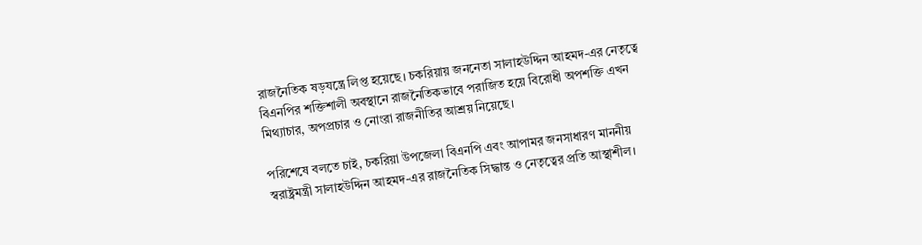রাজনৈতিক ষড়যন্ত্রে লিপ্ত হয়েছে। চকরিয়ায় জননেতা সালাহউদ্দিন আহমদ-এর নেতৃত্বে বিএনপির শক্তিশালী অবস্থানে রাজনৈতিকভাবে পরাজিত হয়ে বিরোধী অপশক্তি এখন মিথ্যাচার, অপপ্রচার ও নোংরা রাজনীতির আশ্রয় নিয়েছে।

পরিশেষে বলতে চাই, চকরিয়া উপজেলা বিএনপি এবং আপামর জনসাধারণ মাননীয় স্বরাষ্ট্রমন্ত্রী সালাহউদ্দিন আহমদ-এর রাজনৈতিক সিদ্ধান্ত ও নেতৃত্বের প্রতি আস্থাশীল।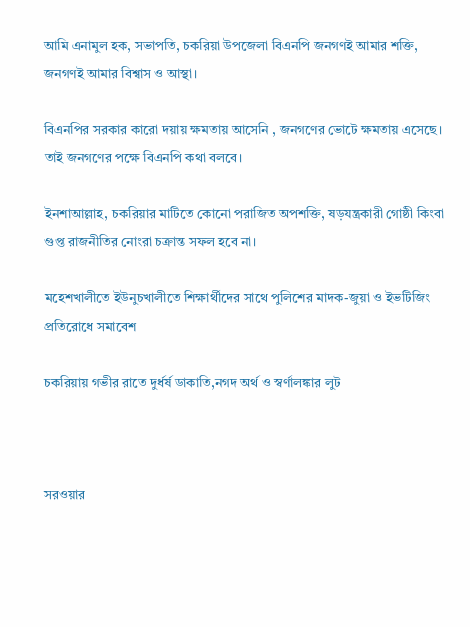আমি এনামুল হক, সভাপতি, চকরিয়া উপজেলা বিএনপি জনগণই আমার শক্তি, জনগণই আমার বিশ্বাস ও আস্থা।

বিএনপির সরকার কারো দয়ায় ক্ষমতায় আসেনি , জনগণের ভোটে ক্ষমতায় এসেছে। তাই জনগণের পক্ষে বিএনপি কথা বলবে।

ইনশাআল্লাহ, চকরিয়ার মাটিতে কোনো পরাজিত অপশক্তি, ষড়যন্ত্রকারী গোষ্ঠী কিংবা গুপ্ত রাজনীতির নোংরা চক্রান্ত সফল হবে না।

মহেশখালীতে ইউনুচখালীতে শিক্ষার্থীদের সাথে পুলিশের মাদক-জুয়া ও ইভটিজিং প্রতিরোধে সমাবেশ

চকরিয়ায় গভীর রাতে দুর্ধর্ষ ডাকাতি,নগদ অর্থ ও স্বর্ণালঙ্কার লুট



সরওয়ার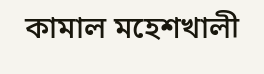কামাল মহেশখালী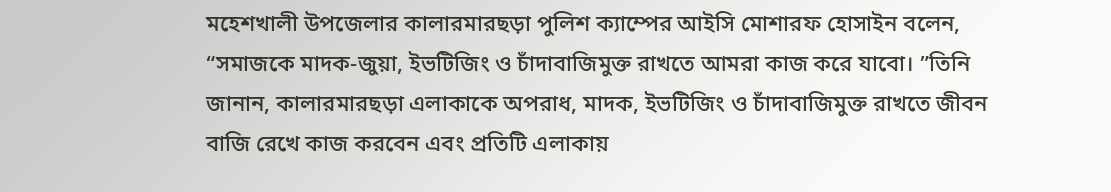মহেশখালী উপজেলার কালারমারছড়া পুলিশ ক্যাম্পের আইসি মোশারফ হোসাইন বলেন, “সমাজকে মাদক-জুয়া, ইভটিজিং ও চাঁদাবাজিমুক্ত রাখতে আমরা কাজ করে যাবো। ”তিনি জানান, কালারমারছড়া এলাকাকে অপরাধ, মাদক, ইভটিজিং ও চাঁদাবাজিমুক্ত রাখতে জীবন বাজি রেখে কাজ করবেন এবং প্রতিটি এলাকায়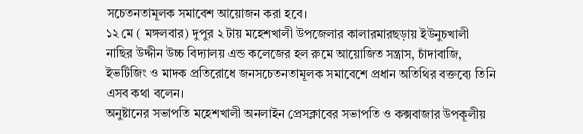সচেতনতামূলক সমাবেশ আয়োজন করা হবে।
১২ মে ( মঙ্গলবার) দুপুর ২ টায় মহেশখালী উপজেলার কালারমারছড়ায় ইউনুচখালী নাছির উদ্দীন উচ্চ বিদ্যালয় এন্ড কলেজের হল রুমে আয়োজিত সন্ত্রাস, চাঁদাবাজি, ইভটিজিং ও মাদক প্রতিরোধে জনসচেতনতামূলক সমাবেশে প্রধান অতিথির বক্তব্যে তিনি এসব কথা বলেন।
অনুষ্টানের সভাপতি মহেশখালী অনলাইন প্রেসক্লাবের সভাপতি ও কক্সবাজার উপকূলীয়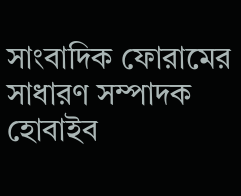সাংবাদিক ফোরামের সাধারণ সম্পাদক হোবাইব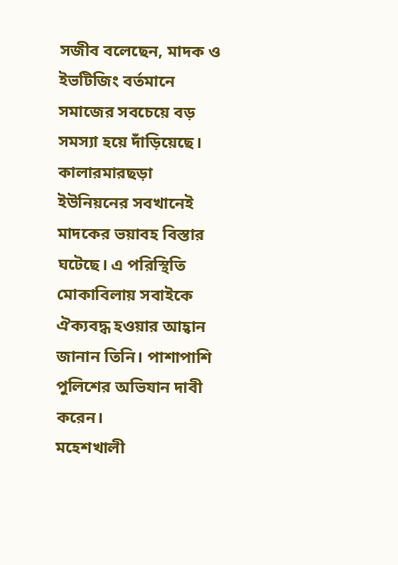সজীব বলেছেন, মাদক ও ইভটিজিং বর্তমানে সমাজের সবচেয়ে বড় সমস্যা হয়ে দাঁড়িয়েছে। কালারমারছড়া ইউনিয়নের সবখানেই মাদকের ভয়াবহ বিস্তার ঘটেছে। এ পরিস্থিতি মোকাবিলায় সবাইকে ঐক্যবদ্ধ হওয়ার আহ্বান জানান তিনি। পাশাপাশি পুলিশের অভিযান দাবী করেন।
মহেশখালী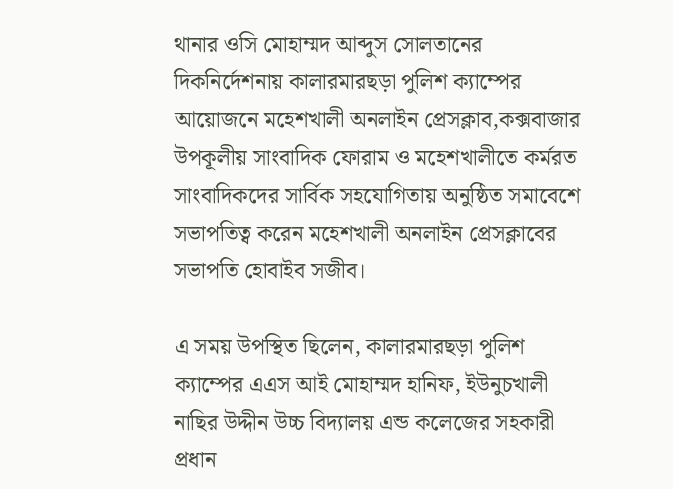থানার ওসি মোহাম্মদ আব্দুস সোলতানের দিকনির্দেশনায় কালারমারছড়া পুলিশ ক্যাম্পের আয়োজনে মহেশখালী অনলাইন প্রেসক্লাব,কক্সবাজার উপকূলীয় সাংবাদিক ফোরাম ও মহেশখালীতে কর্মরত সাংবাদিকদের সার্বিক সহযোগিতায় অনুষ্ঠিত সমাবেশে সভাপতিত্ব করেন মহেশখালী অনলাইন প্রেসক্লাবের সভাপতি হোবাইব সজীব।

এ সময় উপস্থিত ছিলেন, কালারমারছড়া পুলিশ ক্যাম্পের এএস আই মোহাম্মদ হানিফ, ইউনুচখালী নাছির উদ্দীন উচ্চ বিদ্যালয় এন্ড কলেজের সহকারী প্রধান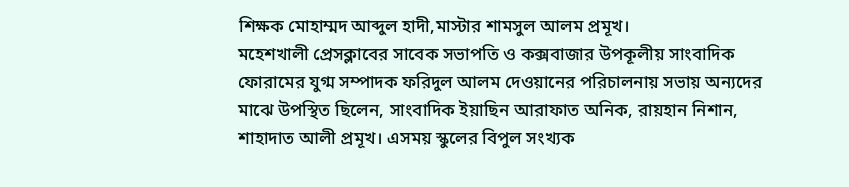শিক্ষক মোহাম্মদ আব্দুল হাদী,মাস্টার শামসুল আলম প্রমূখ।
মহেশখালী প্রেসক্লাবের সাবেক সভাপতি ও কক্সবাজার উপকূলীয় সাংবাদিক ফোরামের যুগ্ম সম্পাদক ফরিদুল আলম দেওয়ানের পরিচালনায় সভায় অন্যদের মাঝে উপস্থিত ছিলেন, সাংবাদিক ইয়াছিন আরাফাত অনিক, রায়হান নিশান, শাহাদাত আলী প্রমূখ। এসময় স্কুলের বিপুল সংখ্যক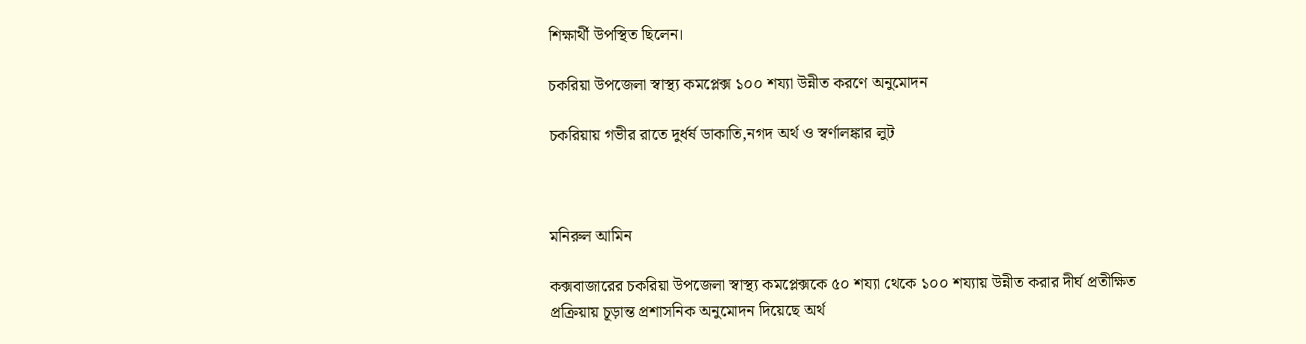শিক্ষার্থী উপস্থিত ছিলেন।

চকরিয়া উপজেলা স্বাস্থ্য কমপ্লেক্স ১০০ শয্যা উন্নীত করণে অনুমোদন

চকরিয়ায় গভীর রাতে দুর্ধর্ষ ডাকাতি,নগদ অর্থ ও স্বর্ণালঙ্কার লুট



মনিরুল আমিন

কক্সবাজারের চকরিয়া উপজেলা স্বাস্থ্য কমপ্লেক্সকে ৫০ শয্যা থেকে ১০০ শয্যায় উন্নীত করার দীর্ঘ প্রতীক্ষিত প্রক্রিয়ায় চূড়ান্ত প্রশাসনিক অনুমোদন দিয়েছে অর্থ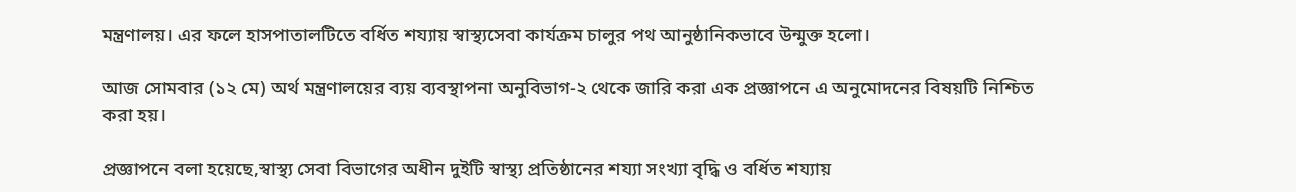মন্ত্রণালয়। এর ফলে হাসপাতালটিতে বর্ধিত শয্যায় স্বাস্থ্যসেবা কার্যক্রম চালুর পথ আনুষ্ঠানিকভাবে উন্মুক্ত হলো।

আজ সোমবার (১২ মে) অর্থ মন্ত্রণালয়ের ব্যয় ব্যবস্থাপনা অনুবিভাগ-২ থেকে জারি করা এক প্রজ্ঞাপনে এ অনুমোদনের বিষয়টি নিশ্চিত করা হয়।

প্রজ্ঞাপনে বলা হয়েছে,স্বাস্থ্য সেবা বিভাগের অধীন দুইটি স্বাস্থ্য প্রতিষ্ঠানের শয্যা সংখ্যা বৃদ্ধি ও বর্ধিত শয্যায়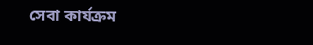সেবা কার্যক্রম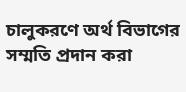চালুকরণে অর্থ বিভাগের সম্মতি প্রদান করা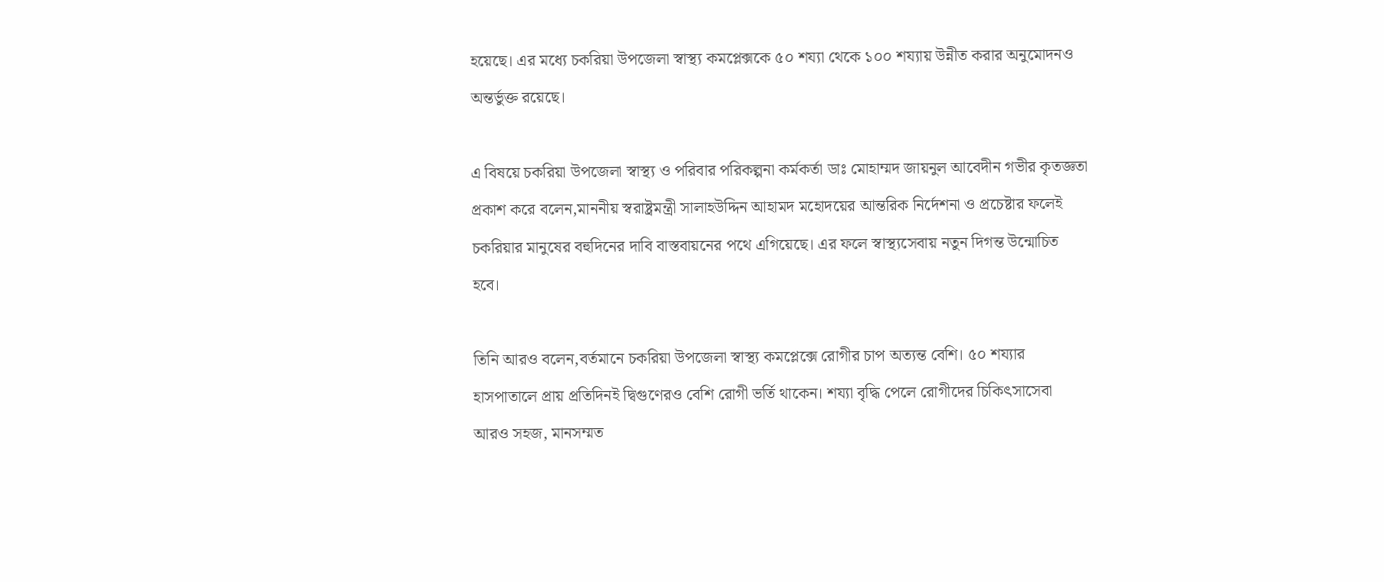হয়েছে। এর মধ্যে চকরিয়া উপজেলা স্বাস্থ্য কমপ্লেক্সকে ৫০ শয্যা থেকে ১০০ শয্যায় উন্নীত করার অনুমোদনও অন্তর্ভুক্ত রয়েছে।

এ বিষয়ে চকরিয়া উপজেলা স্বাস্থ্য ও পরিবার পরিকল্পনা কর্মকর্তা ডাঃ মোহাম্মদ জায়নুল আবেদীন গভীর কৃতজ্ঞতা প্রকাশ করে বলেন,মাননীয় স্বরাষ্ট্রমন্ত্রী সালাহউদ্দিন আহামদ মহোদয়ের আন্তরিক নির্দেশনা ও প্রচেষ্টার ফলেই চকরিয়ার মানুষের বহুদিনের দাবি বাস্তবায়নের পথে এগিয়েছে। এর ফলে স্বাস্থ্যসেবায় নতুন দিগন্ত উন্মোচিত হবে।

তিনি আরও বলেন,বর্তমানে চকরিয়া উপজেলা স্বাস্থ্য কমপ্লেক্সে রোগীর চাপ অত্যন্ত বেশি। ৫০ শয্যার হাসপাতালে প্রায় প্রতিদিনই দ্বিগুণেরও বেশি রোগী ভর্তি থাকেন। শয্যা বৃদ্ধি পেলে রোগীদের চিকিৎসাসেবা আরও সহজ, মানসম্মত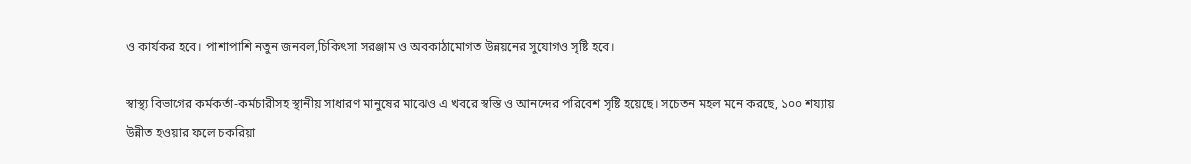ও কার্যকর হবে। পাশাপাশি নতুন জনবল,চিকিৎসা সরঞ্জাম ও অবকাঠামোগত উন্নয়নের সুযোগও সৃষ্টি হবে।

স্বাস্থ্য বিভাগের কর্মকর্তা-কর্মচারীসহ স্থানীয় সাধারণ মানুষের মাঝেও এ খবরে স্বস্তি ও আনন্দের পরিবেশ সৃষ্টি হয়েছে। সচেতন মহল মনে করছে, ১০০ শয্যায় উন্নীত হওয়ার ফলে চকরিয়া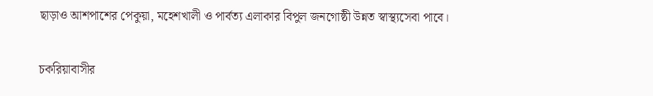ছাড়াও আশপাশের পেকুয়া, মহেশখালী ও পার্বত্য এলাকার বিপুল জনগোষ্ঠী উন্নত স্বাস্থ্যসেবা পাবে।

চকরিয়াবাসীর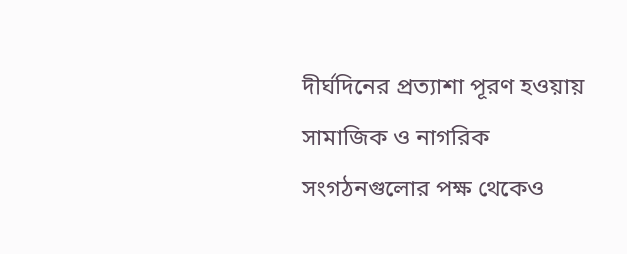দীর্ঘদিনের প্রত্যাশা পূরণ হওয়ায় সামাজিক ও নাগরিক সংগঠনগুলোর পক্ষ থেকেও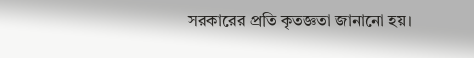সরকারের প্রতি কৃতজ্ঞতা জানানো হয়।